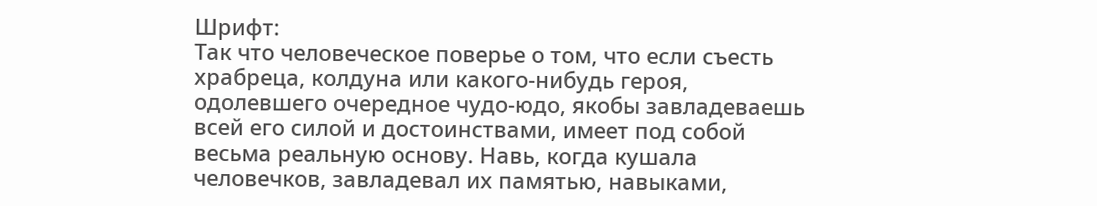Шрифт:
Так что человеческое поверье о том, что если съесть храбреца, колдуна или какого-нибудь героя, одолевшего очередное чудо-юдо, якобы завладеваешь всей его силой и достоинствами, имеет под собой весьма реальную основу. Навь, когда кушала человечков, завладевал их памятью, навыками,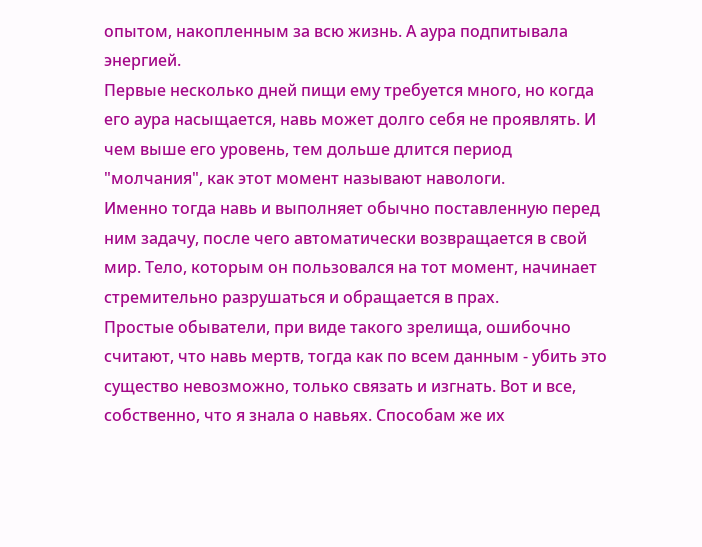опытом, накопленным за всю жизнь. А аура подпитывала энергией.
Первые несколько дней пищи ему требуется много, но когда его аура насыщается, навь может долго себя не проявлять. И чем выше его уровень, тем дольше длится период "молчания", как этот момент называют навологи.
Именно тогда навь и выполняет обычно поставленную перед ним задачу, после чего автоматически возвращается в свой мир. Тело, которым он пользовался на тот момент, начинает стремительно разрушаться и обращается в прах.
Простые обыватели, при виде такого зрелища, ошибочно считают, что навь мертв, тогда как по всем данным - убить это существо невозможно, только связать и изгнать. Вот и все, собственно, что я знала о навьях. Способам же их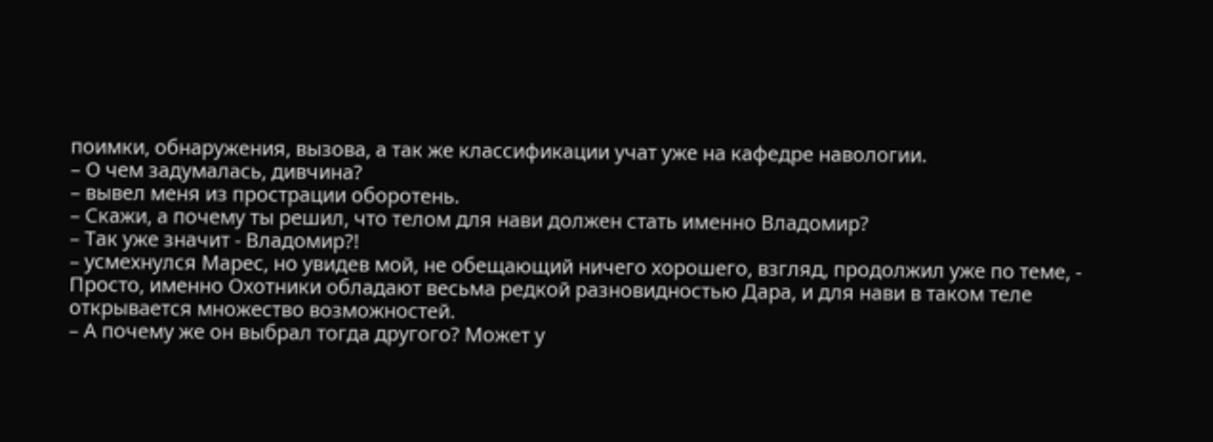поимки, обнаружения, вызова, а так же классификации учат уже на кафедре навологии.
– О чем задумалась, дивчина?
– вывел меня из прострации оборотень.
– Скажи, а почему ты решил, что телом для нави должен стать именно Владомир?
– Так уже значит - Владомир?!
– усмехнулся Марес, но увидев мой, не обещающий ничего хорошего, взгляд, продолжил уже по теме, - Просто, именно Охотники обладают весьма редкой разновидностью Дара, и для нави в таком теле открывается множество возможностей.
– А почему же он выбрал тогда другого? Может у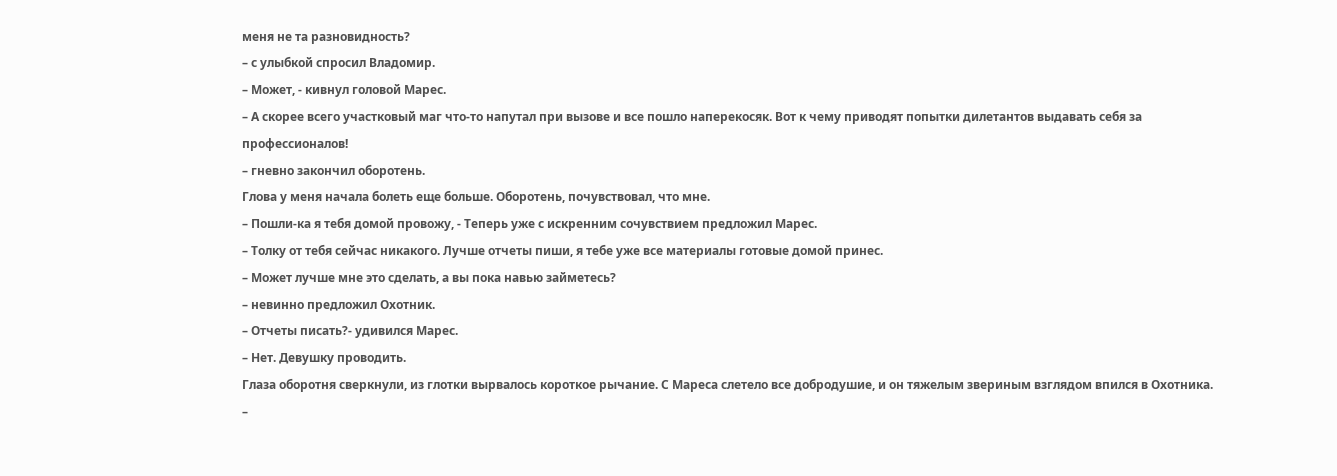меня не та разновидность?
– с улыбкой спросил Владомир.
– Может, - кивнул головой Марес.
– А скорее всего участковый маг что-то напутал при вызове и все пошло наперекосяк. Вот к чему приводят попытки дилетантов выдавать себя за профессионалов!
– гневно закончил оборотень.
Глова у меня начала болеть еще больше. Оборотень, почувствовал, что мне.
– Пошли-ка я тебя домой провожу, - Теперь уже с искренним сочувствием предложил Марес.
– Толку от тебя сейчас никакого. Лучше отчеты пиши, я тебе уже все материалы готовые домой принес.
– Может лучше мне это сделать, а вы пока навью займетесь?
– невинно предложил Охотник.
– Отчеты писать?- удивился Марес.
– Нет. Девушку проводить.
Глаза оборотня сверкнули, из глотки вырвалось короткое рычание. С Мареса слетело все добродушие, и он тяжелым звериным взглядом впился в Охотника.
–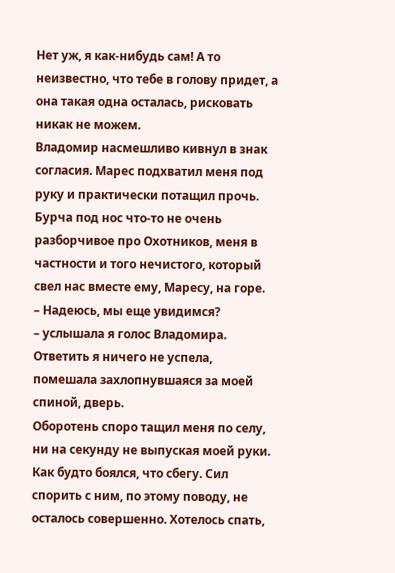Нет уж, я как-нибудь сам! А то неизвестно, что тебе в голову придет, а она такая одна осталась, рисковать никак не можем.
Владомир насмешливо кивнул в знак согласия. Марес подхватил меня под руку и практически потащил прочь. Бурча под нос что-то не очень разборчивое про Охотников, меня в частности и того нечистого, который свел нас вместе ему, Маресу, на горе.
– Надеюсь, мы еще увидимся?
– услышала я голос Владомира. Ответить я ничего не успела, помешала захлопнувшаяся за моей спиной, дверь.
Оборотень споро тащил меня по селу, ни на секунду не выпуская моей руки. Как будто боялся, что сбегу. Сил спорить с ним, по этому поводу, не осталось совершенно. Хотелось спать,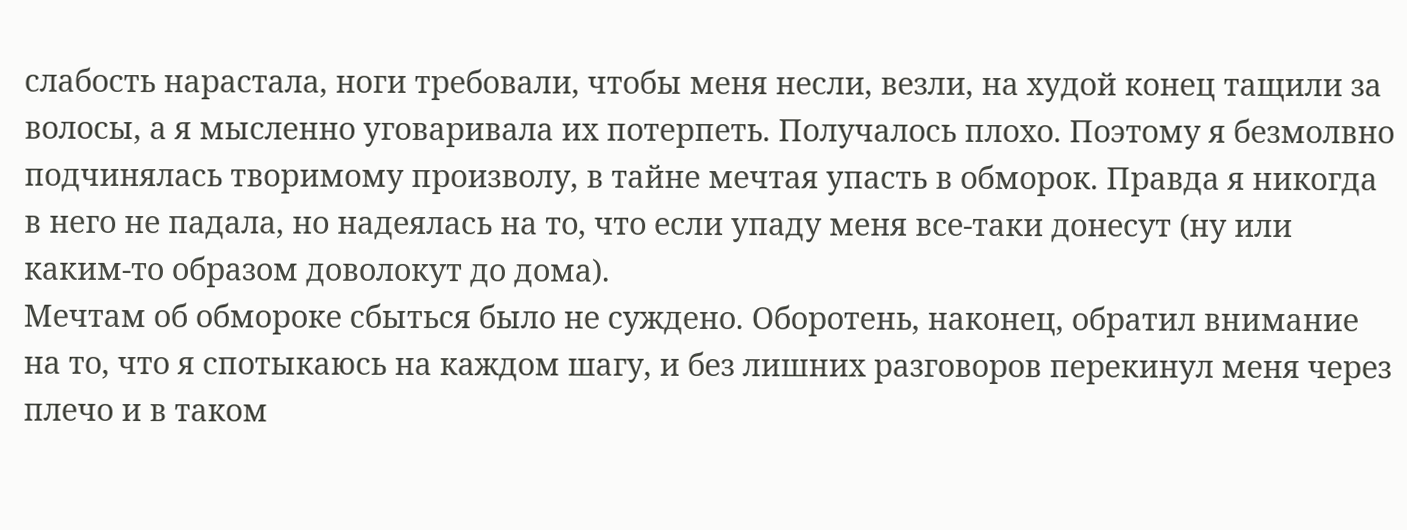слабость нарастала, ноги требовали, чтобы меня несли, везли, на худой конец тащили за волосы, а я мысленно уговаривала их потерпеть. Получалось плохо. Поэтому я безмолвно подчинялась творимому произволу, в тайне мечтая упасть в обморок. Правда я никогда в него не падала, но надеялась на то, что если упаду меня все-таки донесут (ну или каким-то образом доволокут до дома).
Мечтам об обмороке сбыться было не суждено. Оборотень, наконец, обратил внимание на то, что я спотыкаюсь на каждом шагу, и без лишних разговоров перекинул меня через плечо и в таком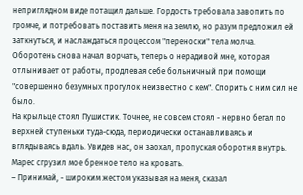неприглядном виде потащил дальше. Гордость требовала завопить по громче, и потребовать поставить меня на землю, но разум предложил ей заткнуться, и наслаждаться процессом "переноски" тела молча. Оборотень снова начал ворчать, теперь о нерадивой мне, которая отлынивает от работы, продлевая себе больничный при помощи "совершенно безумных прогулок неизвестно с кем". Спорить с ним сил не было.
На крыльце стоял Пушистик. Точнее, не совсем стоял - нервно бегал по верхней ступеньки туда-сюда, периодически останавливаясь и вглядываясь вдаль. Увидев нас, он заохал, пропуская оборотня внутрь. Марес сгрузил мое бренное тело на кровать.
– Принимай, - широким жестом указывая на меня, сказал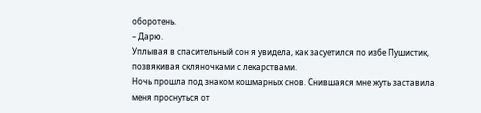оборотень.
– Дарю.
Уплывая в спасительный сон я увидела, как засуетился по избе Пушистик, позвякивая скляночками с лекарствами.
Ночь прошла под знаком кошмарных снов. Снившаяся мне жуть заставила меня проснуться от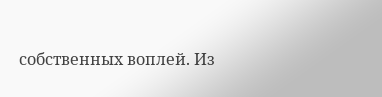собственных воплей. Из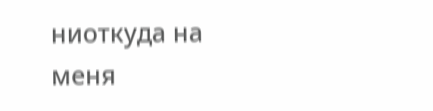ниоткуда на меня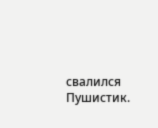свалился Пушистик.